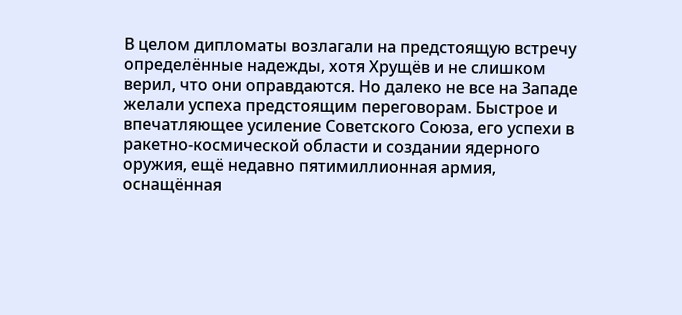В целом дипломаты возлагали на предстоящую встречу определённые надежды, хотя Хрущёв и не слишком верил, что они оправдаются. Но далеко не все на Западе желали успеха предстоящим переговорам. Быстрое и впечатляющее усиление Советского Союза, его успехи в ракетно-космической области и создании ядерного оружия, ещё недавно пятимиллионная армия, оснащённая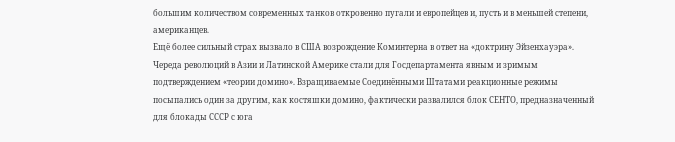большим количеством современных танков откровенно пугали и европейцев и, пусть и в меньшей степени, американцев.
Ещё более сильный страх вызвало в США возрождение Коминтерна в ответ на «доктрину Эйзенхауэра». Череда революций в Азии и Латинской Америке стали для Госдепартамента явным и зримым подтверждением «теории домино». Взращиваемые Соединёнными Штатами реакционные режимы посыпались один за другим, как костяшки домино, фактически развалился блок СЕНТО, предназначенный для блокады СССР с юга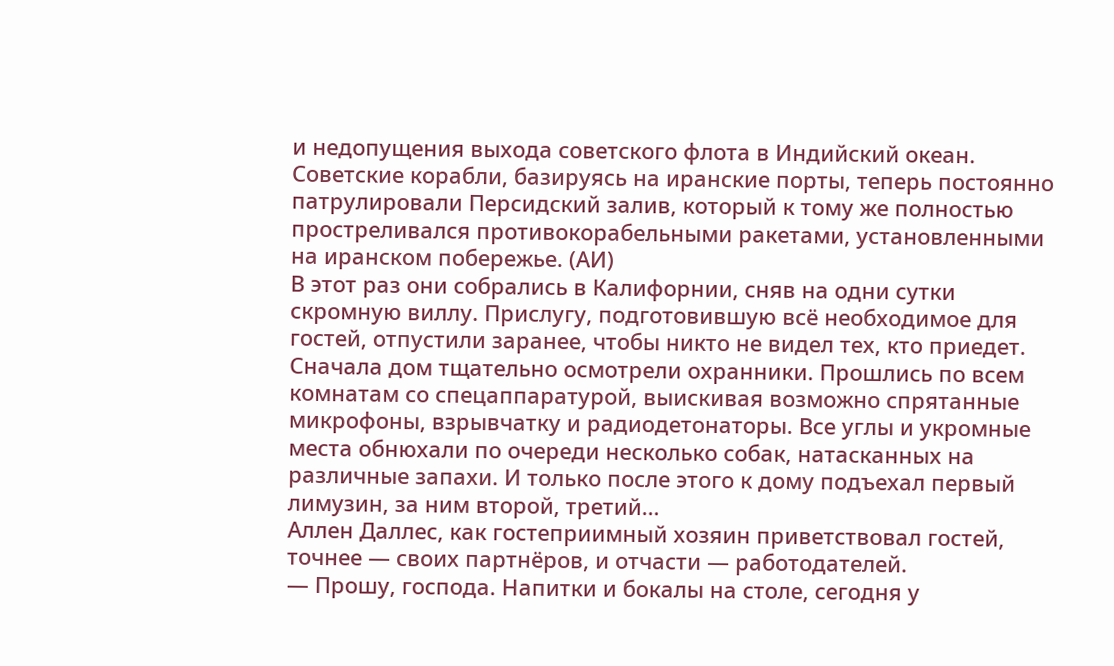и недопущения выхода советского флота в Индийский океан. Советские корабли, базируясь на иранские порты, теперь постоянно патрулировали Персидский залив, который к тому же полностью простреливался противокорабельными ракетами, установленными на иранском побережье. (АИ)
В этот раз они собрались в Калифорнии, сняв на одни сутки скромную виллу. Прислугу, подготовившую всё необходимое для гостей, отпустили заранее, чтобы никто не видел тех, кто приедет. Сначала дом тщательно осмотрели охранники. Прошлись по всем комнатам со спецаппаратурой, выискивая возможно спрятанные микрофоны, взрывчатку и радиодетонаторы. Все углы и укромные места обнюхали по очереди несколько собак, натасканных на различные запахи. И только после этого к дому подъехал первый лимузин, за ним второй, третий…
Аллен Даллес, как гостеприимный хозяин приветствовал гостей, точнее — своих партнёров, и отчасти — работодателей.
— Прошу, господа. Напитки и бокалы на столе, сегодня у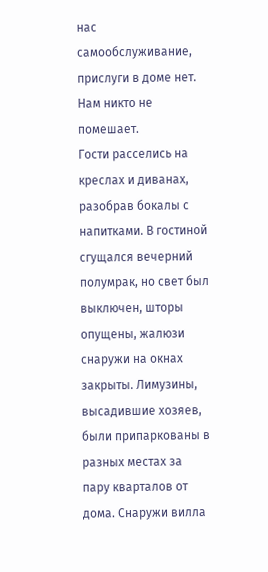нас самообслуживание, прислуги в доме нет. Нам никто не помешает.
Гости расселись на креслах и диванах, разобрав бокалы с напитками. В гостиной сгущался вечерний полумрак, но свет был выключен, шторы опущены, жалюзи снаружи на окнах закрыты. Лимузины, высадившие хозяев, были припаркованы в разных местах за пару кварталов от дома. Снаружи вилла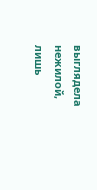выглядела нежилой, лишь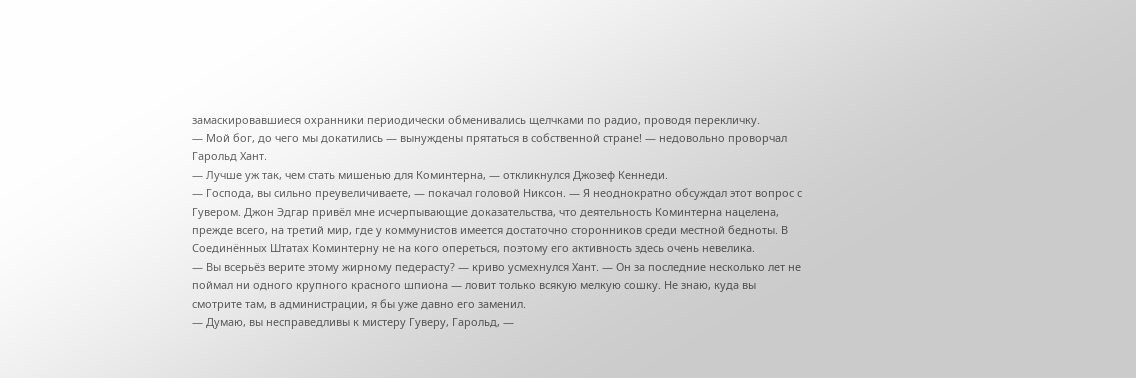замаскировавшиеся охранники периодически обменивались щелчками по радио, проводя перекличку.
— Мой бог, до чего мы докатились — вынуждены прятаться в собственной стране! — недовольно проворчал Гарольд Хант.
— Лучше уж так, чем стать мишенью для Коминтерна, — откликнулся Джозеф Кеннеди.
— Господа, вы сильно преувеличиваете, — покачал головой Никсон. — Я неоднократно обсуждал этот вопрос с Гувером. Джон Эдгар привёл мне исчерпывающие доказательства, что деятельность Коминтерна нацелена, прежде всего, на третий мир, где у коммунистов имеется достаточно сторонников среди местной бедноты. В Соединённых Штатах Коминтерну не на кого опереться, поэтому его активность здесь очень невелика.
— Вы всерьёз верите этому жирному педерасту? — криво усмехнулся Хант. — Он за последние несколько лет не поймал ни одного крупного красного шпиона — ловит только всякую мелкую сошку. Не знаю, куда вы смотрите там, в администрации, я бы уже давно его заменил.
— Думаю, вы несправедливы к мистеру Гуверу, Гарольд, —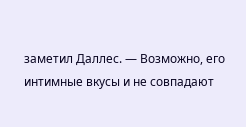заметил Даллес. — Возможно, его интимные вкусы и не совпадают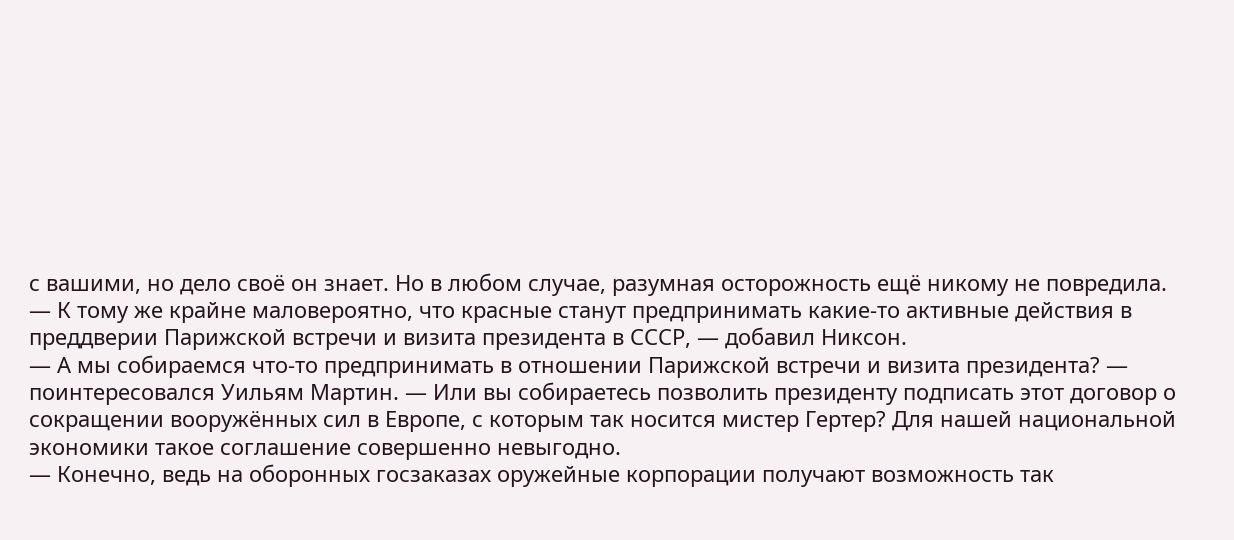с вашими, но дело своё он знает. Но в любом случае, разумная осторожность ещё никому не повредила.
— К тому же крайне маловероятно, что красные станут предпринимать какие-то активные действия в преддверии Парижской встречи и визита президента в СССР, — добавил Никсон.
— А мы собираемся что-то предпринимать в отношении Парижской встречи и визита президента? — поинтересовался Уильям Мартин. — Или вы собираетесь позволить президенту подписать этот договор о сокращении вооружённых сил в Европе, с которым так носится мистер Гертер? Для нашей национальной экономики такое соглашение совершенно невыгодно.
— Конечно, ведь на оборонных госзаказах оружейные корпорации получают возможность так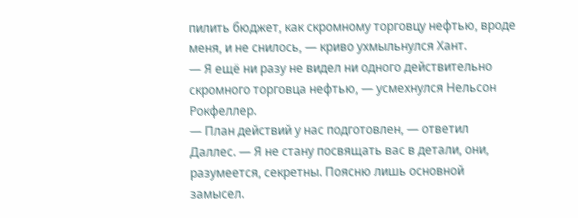пилить бюджет, как скромному торговцу нефтью, вроде меня, и не снилось, — криво ухмыльнулся Хант.
— Я ещё ни разу не видел ни одного действительно скромного торговца нефтью, — усмехнулся Нельсон Рокфеллер.
— План действий у нас подготовлен, — ответил Даллес. — Я не стану посвящать вас в детали, они, разумеется, секретны. Поясню лишь основной замысел.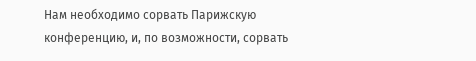Нам необходимо сорвать Парижскую конференцию, и, по возможности, сорвать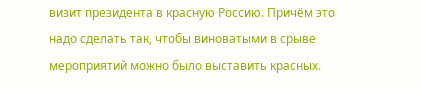визит президента в красную Россию. Причём это надо сделать так, чтобы виноватыми в срыве мероприятий можно было выставить красных.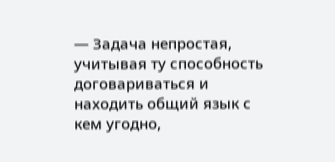— Задача непростая, учитывая ту способность договариваться и находить общий язык с кем угодно,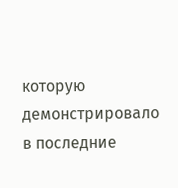которую демонстрировало в последние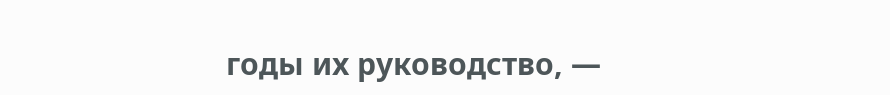годы их руководство, —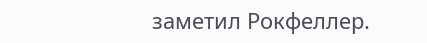заметил Рокфеллер.